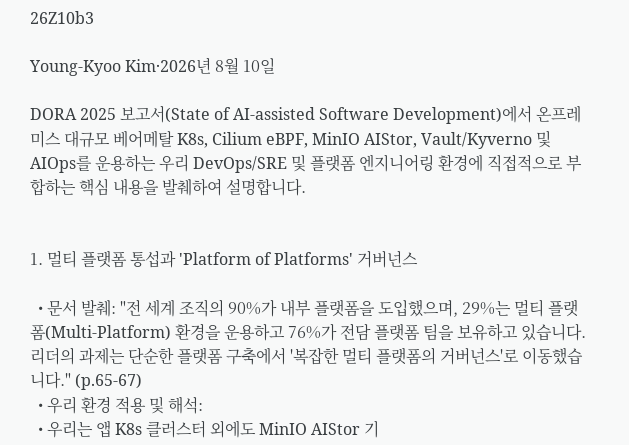26Z10b3

Young-Kyoo Kim·2026년 8월 10일

DORA 2025 보고서(State of AI-assisted Software Development)에서 온프레미스 대규모 베어메탈 K8s, Cilium eBPF, MinIO AIStor, Vault/Kyverno 및 AIOps를 운용하는 우리 DevOps/SRE 및 플랫폼 엔지니어링 환경에 직접적으로 부합하는 핵심 내용을 발췌하여 설명합니다.


1. 멀티 플랫폼 통섭과 'Platform of Platforms' 거버넌스

  • 문서 발췌: "전 세계 조직의 90%가 내부 플랫폼을 도입했으며, 29%는 멀티 플랫폼(Multi-Platform) 환경을 운용하고 76%가 전담 플랫폼 팀을 보유하고 있습니다. 리더의 과제는 단순한 플랫폼 구축에서 '복잡한 멀티 플랫폼의 거버넌스'로 이동했습니다." (p.65-67)
  • 우리 환경 적용 및 해석:
  • 우리는 앱 K8s 클러스터 외에도 MinIO AIStor 기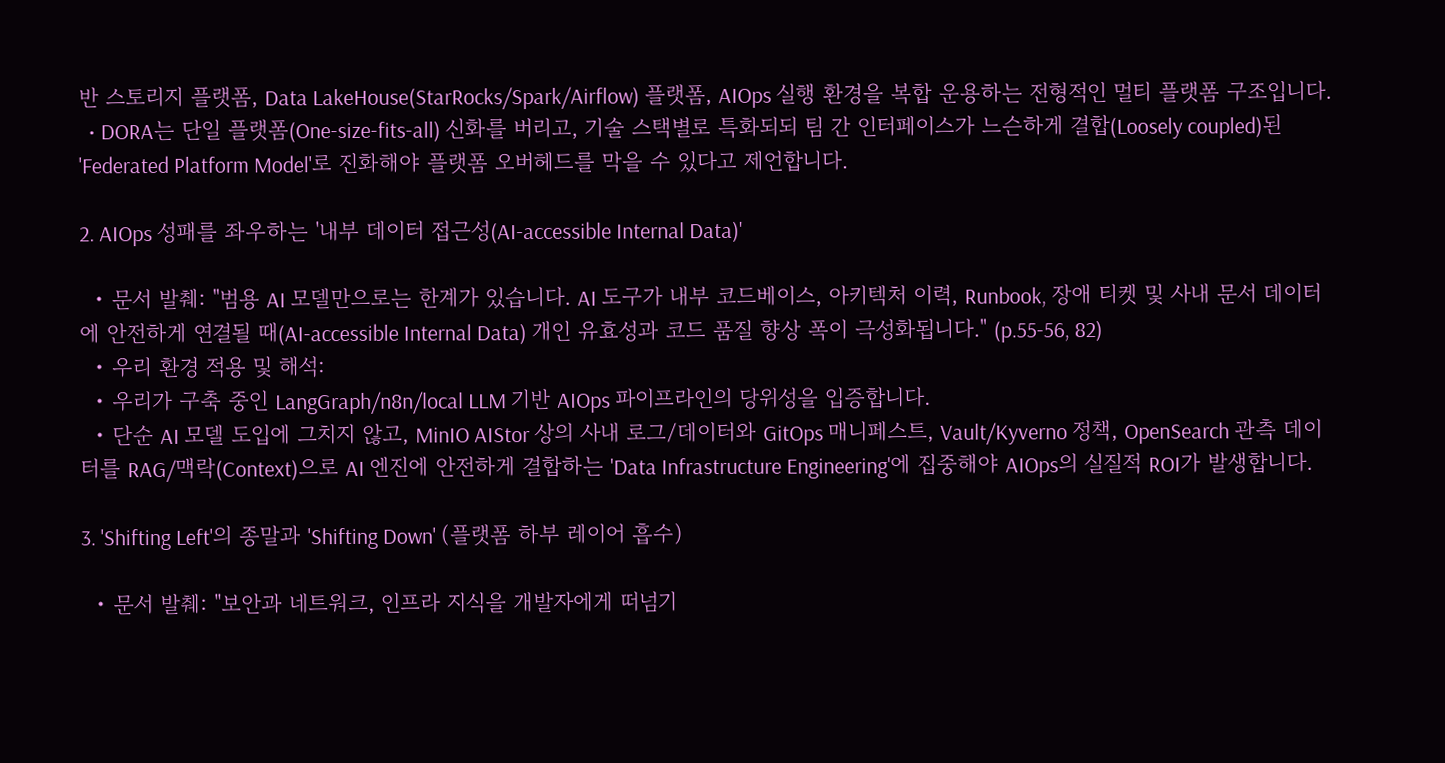반 스토리지 플랫폼, Data LakeHouse(StarRocks/Spark/Airflow) 플랫폼, AIOps 실행 환경을 복합 운용하는 전형적인 멀티 플랫폼 구조입니다.
  • DORA는 단일 플랫폼(One-size-fits-all) 신화를 버리고, 기술 스택별로 특화되되 팀 간 인터페이스가 느슨하게 결합(Loosely coupled)된 'Federated Platform Model'로 진화해야 플랫폼 오버헤드를 막을 수 있다고 제언합니다.

2. AIOps 성패를 좌우하는 '내부 데이터 접근성(AI-accessible Internal Data)'

  • 문서 발췌: "범용 AI 모델만으로는 한계가 있습니다. AI 도구가 내부 코드베이스, 아키텍처 이력, Runbook, 장애 티켓 및 사내 문서 데이터에 안전하게 연결될 때(AI-accessible Internal Data) 개인 유효성과 코드 품질 향상 폭이 극성화됩니다." (p.55-56, 82)
  • 우리 환경 적용 및 해석:
  • 우리가 구축 중인 LangGraph/n8n/local LLM 기반 AIOps 파이프라인의 당위성을 입증합니다.
  • 단순 AI 모델 도입에 그치지 않고, MinIO AIStor 상의 사내 로그/데이터와 GitOps 매니페스트, Vault/Kyverno 정책, OpenSearch 관측 데이터를 RAG/맥락(Context)으로 AI 엔진에 안전하게 결합하는 'Data Infrastructure Engineering'에 집중해야 AIOps의 실질적 ROI가 발생합니다.

3. 'Shifting Left'의 종말과 'Shifting Down' (플랫폼 하부 레이어 흡수)

  • 문서 발췌: "보안과 네트워크, 인프라 지식을 개발자에게 떠넘기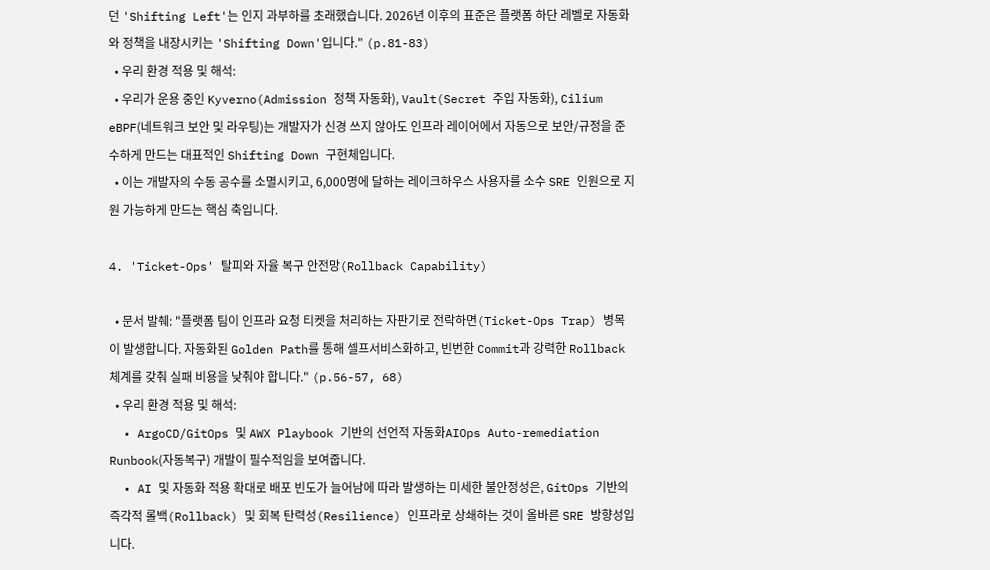던 'Shifting Left'는 인지 과부하를 초래했습니다. 2026년 이후의 표준은 플랫폼 하단 레벨로 자동화와 정책을 내장시키는 'Shifting Down'입니다." (p.81-83)
  • 우리 환경 적용 및 해석:
  • 우리가 운용 중인 Kyverno(Admission 정책 자동화), Vault(Secret 주입 자동화), Cilium eBPF(네트워크 보안 및 라우팅)는 개발자가 신경 쓰지 않아도 인프라 레이어에서 자동으로 보안/규정을 준수하게 만드는 대표적인 Shifting Down 구현체입니다.
  • 이는 개발자의 수동 공수를 소멸시키고, 6,000명에 달하는 레이크하우스 사용자를 소수 SRE 인원으로 지원 가능하게 만드는 핵심 축입니다.

4. 'Ticket-Ops' 탈피와 자율 복구 안전망(Rollback Capability)

  • 문서 발췌: "플랫폼 팀이 인프라 요청 티켓을 처리하는 자판기로 전락하면(Ticket-Ops Trap) 병목이 발생합니다. 자동화된 Golden Path를 통해 셀프서비스화하고, 빈번한 Commit과 강력한 Rollback 체계를 갖춰 실패 비용을 낮춰야 합니다." (p.56-57, 68)
  • 우리 환경 적용 및 해석:
  • ArgoCD/GitOps 및 AWX Playbook 기반의 선언적 자동화AIOps Auto-remediation Runbook(자동복구) 개발이 필수적임을 보여줍니다.
  • AI 및 자동화 적용 확대로 배포 빈도가 늘어남에 따라 발생하는 미세한 불안정성은, GitOps 기반의 즉각적 롤백(Rollback) 및 회복 탄력성(Resilience) 인프라로 상쇄하는 것이 올바른 SRE 방향성입니다.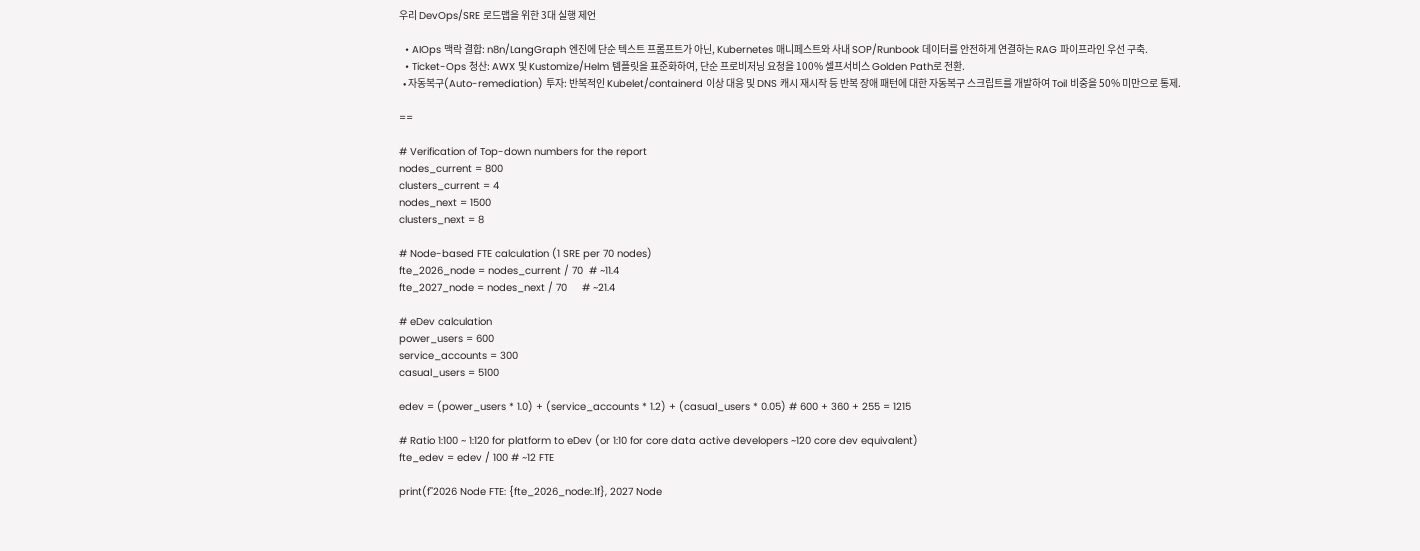우리 DevOps/SRE 로드맵을 위한 3대 실행 제언

  • AIOps 맥락 결합: n8n/LangGraph 엔진에 단순 텍스트 프롬프트가 아닌, Kubernetes 매니페스트와 사내 SOP/Runbook 데이터를 안전하게 연결하는 RAG 파이프라인 우선 구축.
  • Ticket-Ops 청산: AWX 및 Kustomize/Helm 템플릿을 표준화하여, 단순 프로비저닝 요청을 100% 셀프서비스 Golden Path로 전환.
  • 자동복구(Auto-remediation) 투자: 반복적인 Kubelet/containerd 이상 대응 및 DNS 캐시 재시작 등 반복 장애 패턴에 대한 자동복구 스크립트를 개발하여 Toil 비중을 50% 미만으로 통제.

==

# Verification of Top-down numbers for the report
nodes_current = 800
clusters_current = 4
nodes_next = 1500
clusters_next = 8

# Node-based FTE calculation (1 SRE per 70 nodes)
fte_2026_node = nodes_current / 70  # ~11.4
fte_2027_node = nodes_next / 70     # ~21.4

# eDev calculation
power_users = 600
service_accounts = 300
casual_users = 5100

edev = (power_users * 1.0) + (service_accounts * 1.2) + (casual_users * 0.05) # 600 + 360 + 255 = 1215

# Ratio 1:100 ~ 1:120 for platform to eDev (or 1:10 for core data active developers ~120 core dev equivalent)
fte_edev = edev / 100 # ~12 FTE

print(f"2026 Node FTE: {fte_2026_node:.1f}, 2027 Node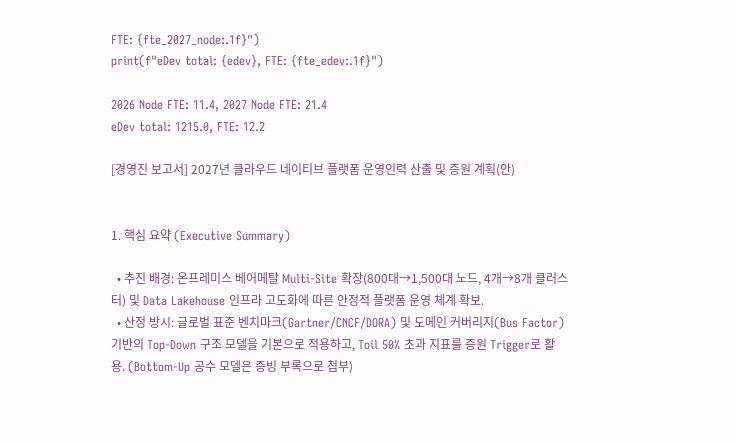FTE: {fte_2027_node:.1f}")
print(f"eDev total: {edev}, FTE: {fte_edev:.1f}")

2026 Node FTE: 11.4, 2027 Node FTE: 21.4
eDev total: 1215.0, FTE: 12.2

[경영진 보고서] 2027년 클라우드 네이티브 플랫폼 운영인력 산출 및 증원 계획(안)


1. 핵심 요약 (Executive Summary)

  • 추진 배경: 온프레미스 베어메탈 Multi-Site 확장(800대→1,500대 노드, 4개→8개 클러스터) 및 Data Lakehouse 인프라 고도화에 따른 안정적 플랫폼 운영 체계 확보.
  • 산정 방시: 글로벌 표준 벤치마크(Gartner/CNCF/DORA) 및 도메인 커버리지(Bus Factor) 기반의 Top-Down 구조 모델을 기본으로 적용하고, Toil 50% 초과 지표를 증원 Trigger로 활용. (Bottom-Up 공수 모델은 증빙 부록으로 첨부)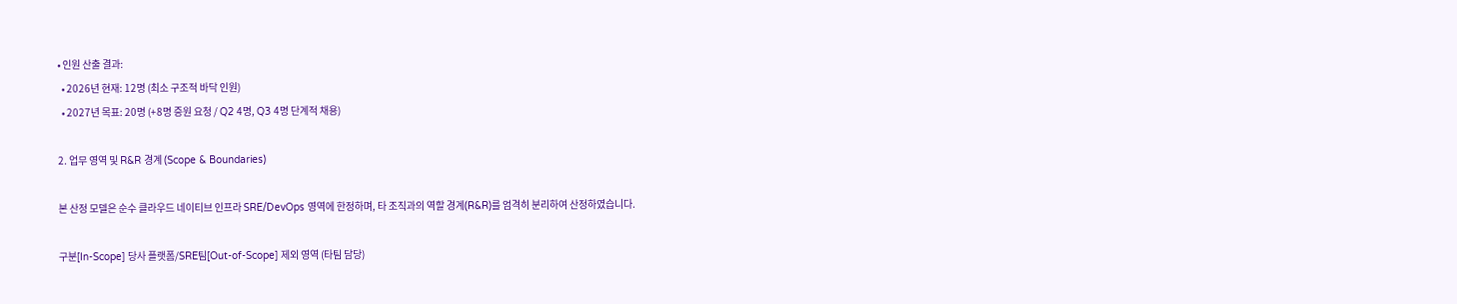• 인원 산출 결과:
  • 2026년 현재: 12명 (최소 구조적 바닥 인원)
  • 2027년 목표: 20명 (+8명 증원 요청 / Q2 4명, Q3 4명 단계적 채용)

2. 업무 영역 및 R&R 경계 (Scope & Boundaries)

본 산정 모델은 순수 클라우드 네이티브 인프라 SRE/DevOps 영역에 한정하며, 타 조직과의 역할 경계(R&R)를 엄격히 분리하여 산정하였습니다.

구분[In-Scope] 당사 플랫폼/SRE팀[Out-of-Scope] 제외 영역 (타팀 담당)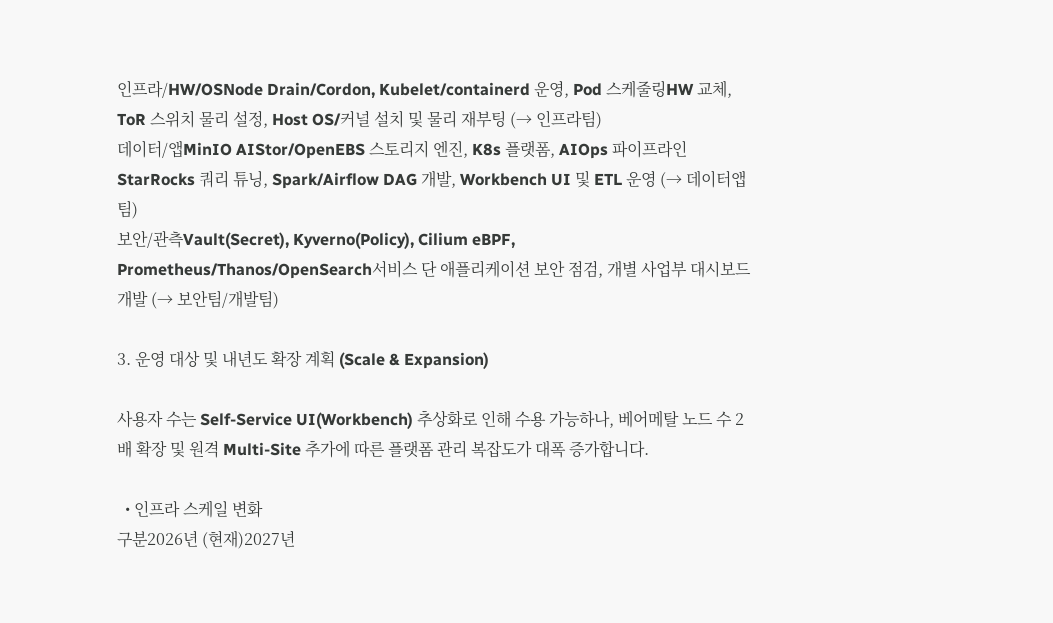인프라/HW/OSNode Drain/Cordon, Kubelet/containerd 운영, Pod 스케줄링HW 교체, ToR 스위치 물리 설정, Host OS/커널 설치 및 물리 재부팅 (→ 인프라팀)
데이터/앱MinIO AIStor/OpenEBS 스토리지 엔진, K8s 플랫폼, AIOps 파이프라인StarRocks 쿼리 튜닝, Spark/Airflow DAG 개발, Workbench UI 및 ETL 운영 (→ 데이터앱팀)
보안/관측Vault(Secret), Kyverno(Policy), Cilium eBPF, Prometheus/Thanos/OpenSearch서비스 단 애플리케이션 보안 점검, 개별 사업부 대시보드 개발 (→ 보안팀/개발팀)

3. 운영 대상 및 내년도 확장 계획 (Scale & Expansion)

사용자 수는 Self-Service UI(Workbench) 추상화로 인해 수용 가능하나, 베어메탈 노드 수 2배 확장 및 원격 Multi-Site 추가에 따른 플랫폼 관리 복잡도가 대폭 증가합니다.

  • 인프라 스케일 변화
구분2026년 (현재)2027년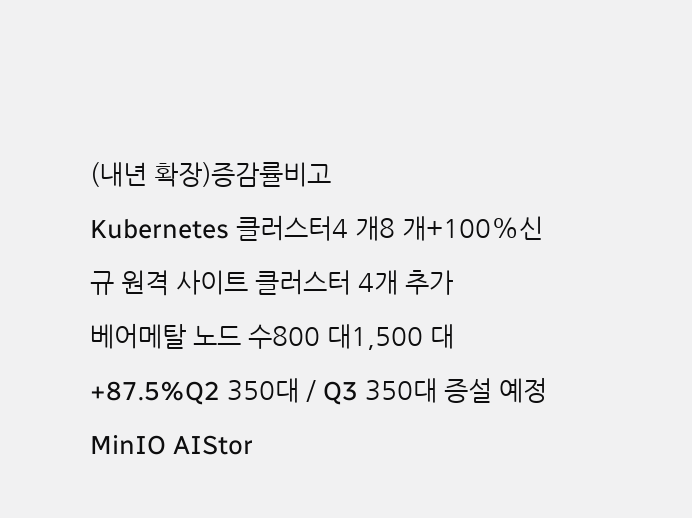(내년 확장)증감률비고
Kubernetes 클러스터4 개8 개+100%신규 원격 사이트 클러스터 4개 추가
베어메탈 노드 수800 대1,500 대+87.5%Q2 350대 / Q3 350대 증설 예정
MinIO AIStor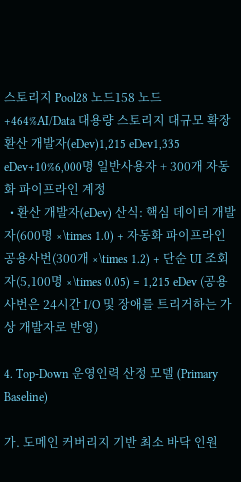스토리지 Pool28 노드158 노드+464%AI/Data 대용량 스토리지 대규모 확장
환산 개발자(eDev)1,215 eDev1,335 eDev+10%6,000명 일반사용자 + 300개 자동화 파이프라인 계정
  • 환산 개발자(eDev) 산식: 핵심 데이터 개발자(600명 ×\times 1.0) + 자동화 파이프라인 공용사번(300개 ×\times 1.2) + 단순 UI 조회자(5,100명 ×\times 0.05) = 1,215 eDev (공용사번은 24시간 I/O 및 장애를 트리거하는 가상 개발자로 반영)

4. Top-Down 운영인력 산정 모델 (Primary Baseline)

가. 도메인 커버리지 기반 최소 바닥 인원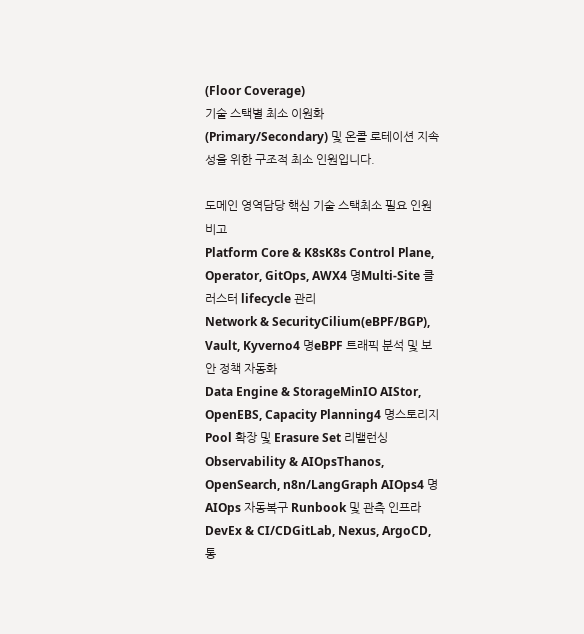(Floor Coverage)
기술 스택별 최소 이원화(Primary/Secondary) 및 온콜 로테이션 지속성을 위한 구조적 최소 인원입니다.

도메인 영역담당 핵심 기술 스택최소 필요 인원비고
Platform Core & K8sK8s Control Plane, Operator, GitOps, AWX4 명Multi-Site 클러스터 lifecycle 관리
Network & SecurityCilium(eBPF/BGP), Vault, Kyverno4 명eBPF 트래픽 분석 및 보안 정책 자동화
Data Engine & StorageMinIO AIStor, OpenEBS, Capacity Planning4 명스토리지 Pool 확장 및 Erasure Set 리밸런싱
Observability & AIOpsThanos, OpenSearch, n8n/LangGraph AIOps4 명AIOps 자동복구 Runbook 및 관측 인프라
DevEx & CI/CDGitLab, Nexus, ArgoCD, 통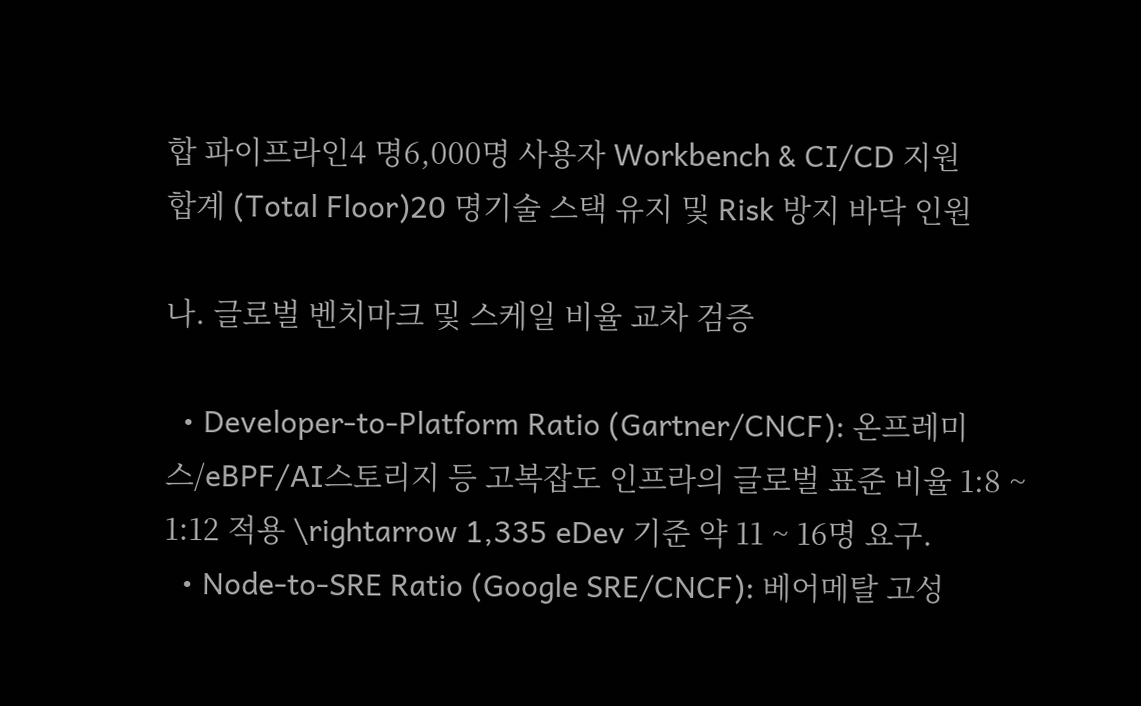합 파이프라인4 명6,000명 사용자 Workbench & CI/CD 지원
합계 (Total Floor)20 명기술 스택 유지 및 Risk 방지 바닥 인원

나. 글로벌 벤치마크 및 스케일 비율 교차 검증

  • Developer-to-Platform Ratio (Gartner/CNCF): 온프레미스/eBPF/AI스토리지 등 고복잡도 인프라의 글로벌 표준 비율 1:8 ~ 1:12 적용 \rightarrow 1,335 eDev 기준 약 11 ~ 16명 요구.
  • Node-to-SRE Ratio (Google SRE/CNCF): 베어메탈 고성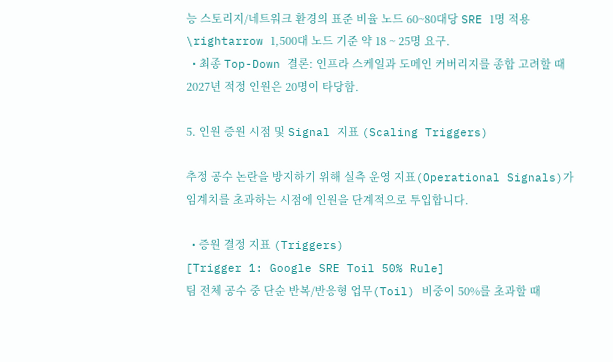능 스토리지/네트워크 환경의 표준 비율 노드 60~80대당 SRE 1명 적용 \rightarrow 1,500대 노드 기준 약 18 ~ 25명 요구.
  • 최종 Top-Down 결론: 인프라 스케일과 도메인 커버리지를 종합 고려할 때 2027년 적정 인원은 20명이 타당함.

5. 인원 증원 시점 및 Signal 지표 (Scaling Triggers)

추정 공수 논란을 방지하기 위해 실측 운영 지표(Operational Signals)가 임계치를 초과하는 시점에 인원을 단계적으로 투입합니다.

  • 증원 결정 지표 (Triggers)
[Trigger 1: Google SRE Toil 50% Rule]
팀 전체 공수 중 단순 반복/반응형 업무(Toil) 비중이 50%를 초과할 때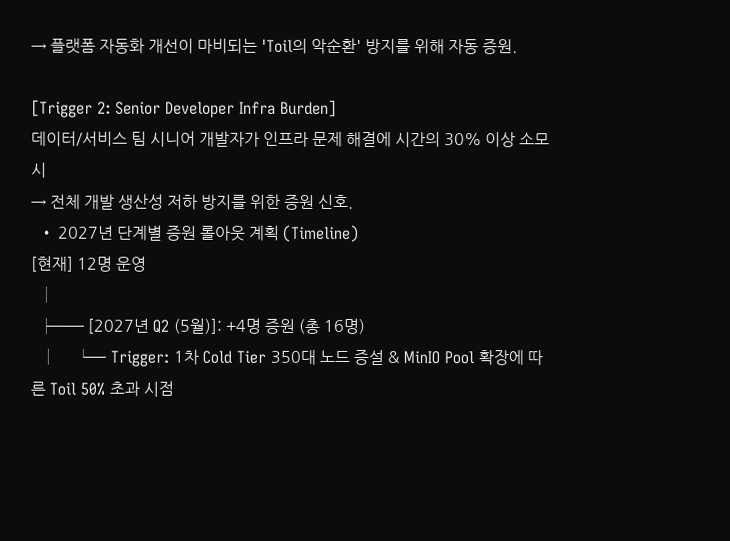→ 플랫폼 자동화 개선이 마비되는 'Toil의 악순환' 방지를 위해 자동 증원.

[Trigger 2: Senior Developer Infra Burden]
데이터/서비스 팀 시니어 개발자가 인프라 문제 해결에 시간의 30% 이상 소모 시
→ 전체 개발 생산성 저하 방지를 위한 증원 신호.
  • 2027년 단계별 증원 롤아웃 계획 (Timeline)
[현재] 12명 운영
  │
  ├── [2027년 Q2 (5월)]: +4명 증원 (총 16명)
  │    └─ Trigger: 1차 Cold Tier 350대 노드 증설 & MinIO Pool 확장에 따른 Toil 50% 초과 시점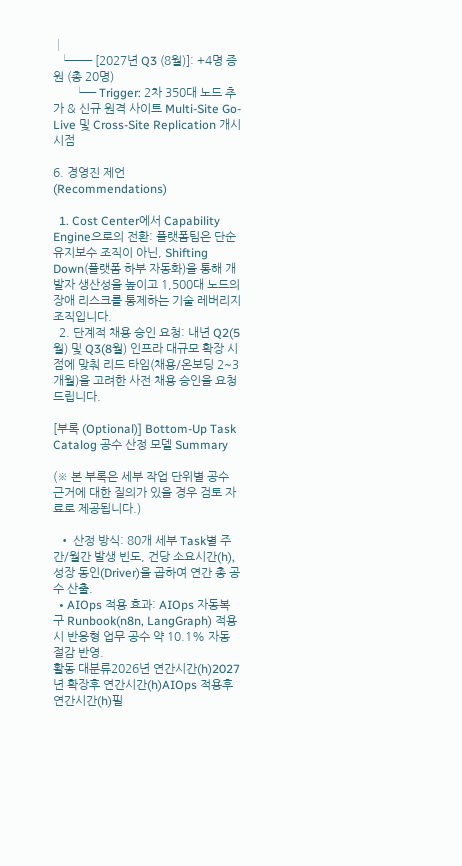│
  └── [2027년 Q3 (8월)]: +4명 증원 (총 20명)
       └─ Trigger: 2차 350대 노드 추가 & 신규 원격 사이트 Multi-Site Go-Live 및 Cross-Site Replication 개시 시점

6. 경영진 제언 (Recommendations)

  1. Cost Center에서 Capability Engine으로의 전환: 플랫폼팀은 단순 유지보수 조직이 아닌, Shifting Down(플랫폼 하부 자동화)을 통해 개발자 생산성을 높이고 1,500대 노드의 장애 리스크를 통제하는 기술 레버리지 조직입니다.
  2. 단계적 채용 승인 요청: 내년 Q2(5월) 및 Q3(8월) 인프라 대규모 확장 시점에 맞춰 리드 타임(채용/온보딩 2~3개월)을 고려한 사전 채용 승인을 요청드립니다.

[부록 (Optional)] Bottom-Up Task Catalog 공수 산정 모델 Summary

(※ 본 부록은 세부 작업 단위별 공수 근거에 대한 질의가 있을 경우 검토 자료로 제공됩니다.)

  • 산정 방식: 80개 세부 Task별 주간/월간 발생 빈도, 건당 소요시간(h), 성장 동인(Driver)을 곱하여 연간 총 공수 산출.
  • AIOps 적용 효과: AIOps 자동복구 Runbook(n8n, LangGraph) 적용 시 반응형 업무 공수 약 10.1% 자동 절감 반영.
활동 대분류2026년 연간시간(h)2027년 확장후 연간시간(h)AIOps 적용후 연간시간(h)필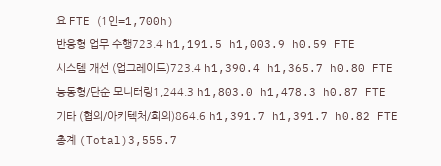요 FTE (1인=1,700h)
반응형 업무 수행723.4 h1,191.5 h1,003.9 h0.59 FTE
시스템 개선 (업그레이드)723.4 h1,390.4 h1,365.7 h0.80 FTE
능동형/단순 모니터링1,244.3 h1,803.0 h1,478.3 h0.87 FTE
기타 (협의/아키텍처/회의)864.6 h1,391.7 h1,391.7 h0.82 FTE
총계 (Total)3,555.7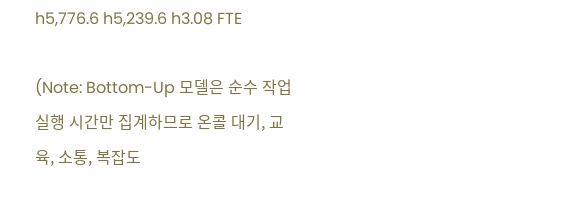h5,776.6 h5,239.6 h3.08 FTE

(Note: Bottom-Up 모델은 순수 작업 실행 시간만 집계하므로 온콜 대기, 교육, 소통, 복잡도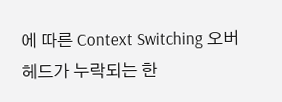에 따른 Context Switching 오버헤드가 누락되는 한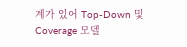계가 있어 Top-Down 및 Coverage 모델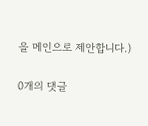을 메인으로 제안합니다.)

0개의 댓글